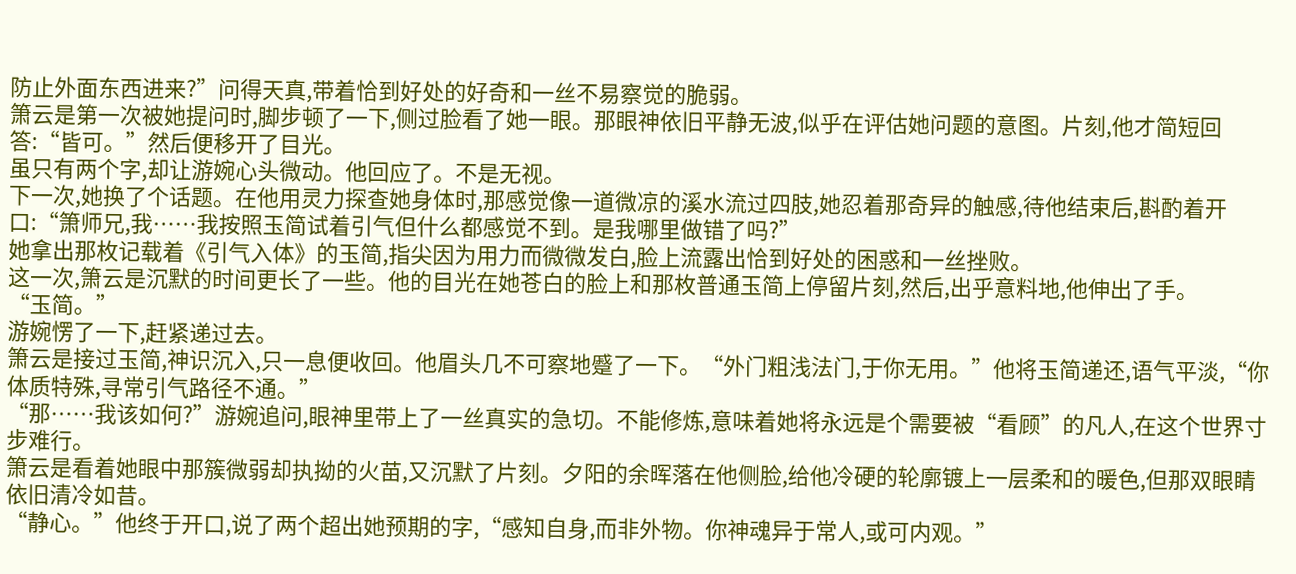防止外面东西进来?”问得天真,带着恰到好处的好奇和一丝不易察觉的脆弱。
箫云是第一次被她提问时,脚步顿了一下,侧过脸看了她一眼。那眼神依旧平静无波,似乎在评估她问题的意图。片刻,他才简短回答:“皆可。”然后便移开了目光。
虽只有两个字,却让游婉心头微动。他回应了。不是无视。
下一次,她换了个话题。在他用灵力探查她身体时,那感觉像一道微凉的溪水流过四肢,她忍着那奇异的触感,待他结束后,斟酌着开口:“箫师兄,我……我按照玉简试着引气但什么都感觉不到。是我哪里做错了吗?”
她拿出那枚记载着《引气入体》的玉简,指尖因为用力而微微发白,脸上流露出恰到好处的困惑和一丝挫败。
这一次,箫云是沉默的时间更长了一些。他的目光在她苍白的脸上和那枚普通玉简上停留片刻,然后,出乎意料地,他伸出了手。
“玉简。”
游婉愣了一下,赶紧递过去。
箫云是接过玉简,神识沉入,只一息便收回。他眉头几不可察地蹙了一下。“外门粗浅法门,于你无用。”他将玉简递还,语气平淡,“你体质特殊,寻常引气路径不通。”
“那……我该如何?”游婉追问,眼神里带上了一丝真实的急切。不能修炼,意味着她将永远是个需要被“看顾”的凡人,在这个世界寸步难行。
箫云是看着她眼中那簇微弱却执拗的火苗,又沉默了片刻。夕阳的余晖落在他侧脸,给他冷硬的轮廓镀上一层柔和的暖色,但那双眼睛依旧清冷如昔。
“静心。”他终于开口,说了两个超出她预期的字,“感知自身,而非外物。你神魂异于常人,或可内观。”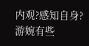内观?感知自身?
游婉有些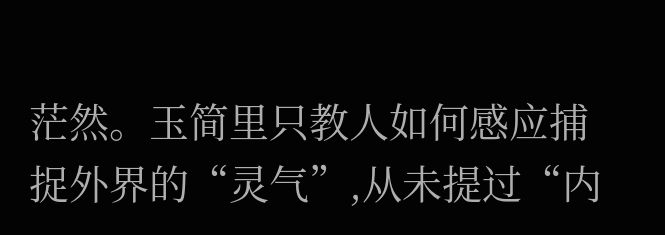茫然。玉简里只教人如何感应捕捉外界的“灵气”,从未提过“内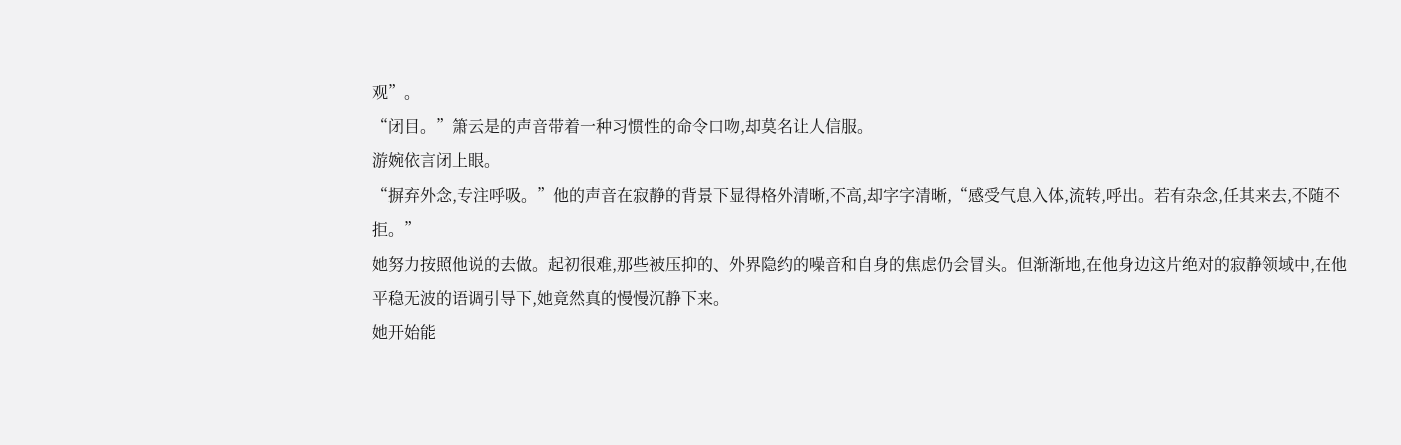观”。
“闭目。”箫云是的声音带着一种习惯性的命令口吻,却莫名让人信服。
游婉依言闭上眼。
“摒弃外念,专注呼吸。”他的声音在寂静的背景下显得格外清晰,不高,却字字清晰,“感受气息入体,流转,呼出。若有杂念,任其来去,不随不拒。”
她努力按照他说的去做。起初很难,那些被压抑的、外界隐约的噪音和自身的焦虑仍会冒头。但渐渐地,在他身边这片绝对的寂静领域中,在他平稳无波的语调引导下,她竟然真的慢慢沉静下来。
她开始能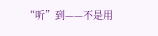“听”到——不是用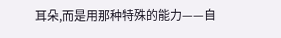耳朵,而是用那种特殊的能力——自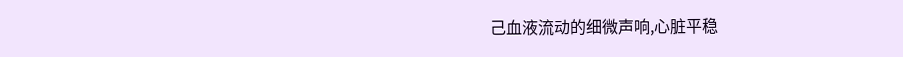己血液流动的细微声响,心脏平稳